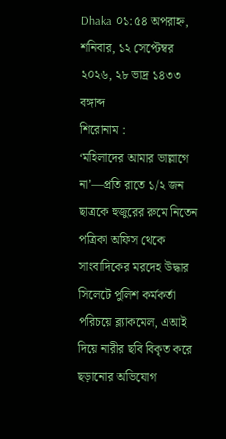Dhaka ০১:৫৪ অপরাহ্ন, শনিবার, ১২ সেপ্টেম্বর ২০২৬, ২৮ ভাদ্র ১৪৩৩ বঙ্গাব্দ
শিরোনাম :
‘মহিলাদের আমার ভাল্লাগে না’—প্রতি রাতে ১/২ জন ছাত্রকে হুজুরের রুমে নিতেন পত্রিকা অফিস থেকে সাংবাদিকের মরদেহ উদ্ধার সিলেটে পুলিশ কর্মকর্তা পরিচয়ে ব্ল্যাকমেল, এআই দিয়ে নারীর ছবি বিকৃত করে ছড়ানোর অভিযোগ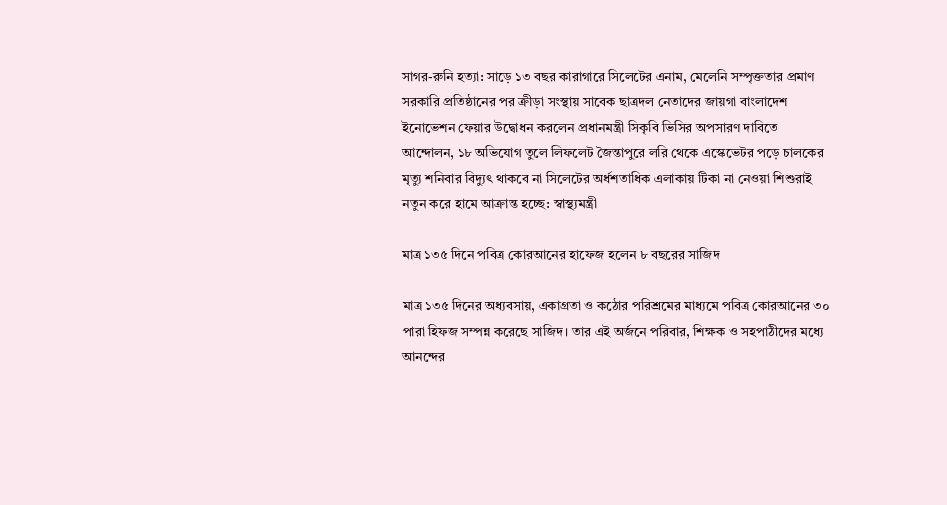সাগর-রুনি হত্যা: সাড়ে ১৩ বছর কারাগারে সিলেটের এনাম, মেলেনি সম্পৃক্ততার প্রমাণ সরকারি প্রতিষ্ঠানের পর ক্রীড়া সংস্থায় সাবেক ছাত্রদল নেতাদের জায়গা বাংলাদেশ ইনোভেশন ফেয়ার উদ্বোধন করলেন প্রধানমন্ত্রী সিকৃবি ভিসির অপসারণ দাবিতে আন্দোলন, ১৮ অভিযোগ তুলে লিফলেট জৈন্তাপুরে লরি থেকে এস্কেভেটর পড়ে চালকের মৃত্যু শনিবার বিদ্যুৎ থাকবে না সিলেটের অর্ধশতাধিক এলাকায় টিকা না নেওয়া শিশুরাই নতুন করে হামে আক্রান্ত হচ্ছে: স্বাস্থ্যমন্ত্রী

মাত্র ১৩৫ দিনে পবিত্র কোরআনের হাফেজ হলেন ৮ বছরের সাজিদ

মাত্র ১৩৫ দিনের অধ্যবসায়, একাগ্রতা ও কঠোর পরিশ্রমের মাধ্যমে পবিত্র কোরআনের ৩০ পারা হিফজ সম্পন্ন করেছে সাজিদ। তার এই অর্জনে পরিবার, শিক্ষক ও সহপাঠীদের মধ্যে আনন্দের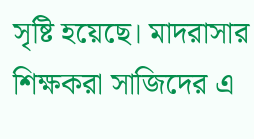সৃষ্টি হয়েছে। মাদরাসার শিক্ষকরা সাজিদের এ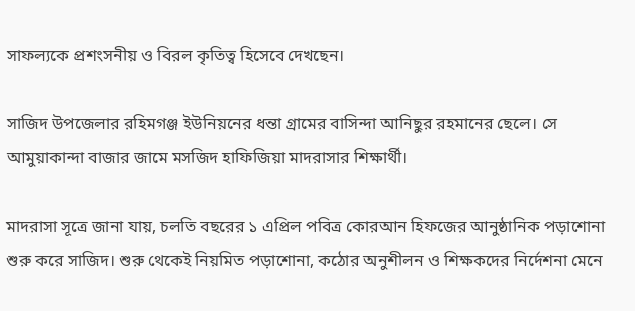সাফল্যকে প্রশংসনীয় ও বিরল কৃতিত্ব হিসেবে দেখছেন।

সাজিদ উপজেলার রহিমগঞ্জ ইউনিয়নের ধন্তা গ্রামের বাসিন্দা আনিছুর রহমানের ছেলে। সে আমুয়াকান্দা বাজার জামে মসজিদ হাফিজিয়া মাদরাসার শিক্ষার্থী।

মাদরাসা সূত্রে জানা যায়, চলতি বছরের ১ এপ্রিল পবিত্র কোরআন হিফজের আনুষ্ঠানিক পড়াশোনা শুরু করে সাজিদ। শুরু থেকেই নিয়মিত পড়াশোনা, কঠোর অনুশীলন ও শিক্ষকদের নির্দেশনা মেনে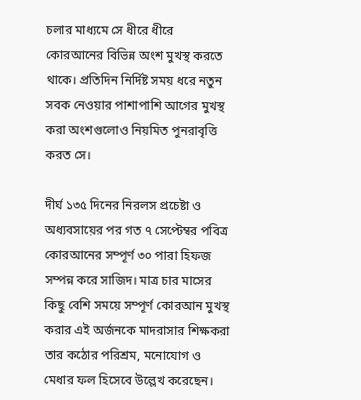চলার মাধ্যমে সে ধীরে ধীরে কোরআনের বিভিন্ন অংশ মুখস্থ করতে থাকে। প্রতিদিন নির্দিষ্ট সময় ধরে নতুন সবক নেওয়ার পাশাপাশি আগের মুখস্থ করা অংশগুলোও নিয়মিত পুনরাবৃত্তি করত সে।

দীর্ঘ ১৩৫ দিনের নিরলস প্রচেষ্টা ও অধ্যবসায়ের পর গত ৭ সেপ্টেম্বর পবিত্র কোরআনের সম্পূর্ণ ৩০ পারা হিফজ সম্পন্ন করে সাজিদ। মাত্র চার মাসের কিছু বেশি সময়ে সম্পূর্ণ কোরআন মুখস্থ করার এই অর্জনকে মাদরাসার শিক্ষকরা তার কঠোর পরিশ্রম, মনোযোগ ও মেধার ফল হিসেবে উল্লেখ করেছেন।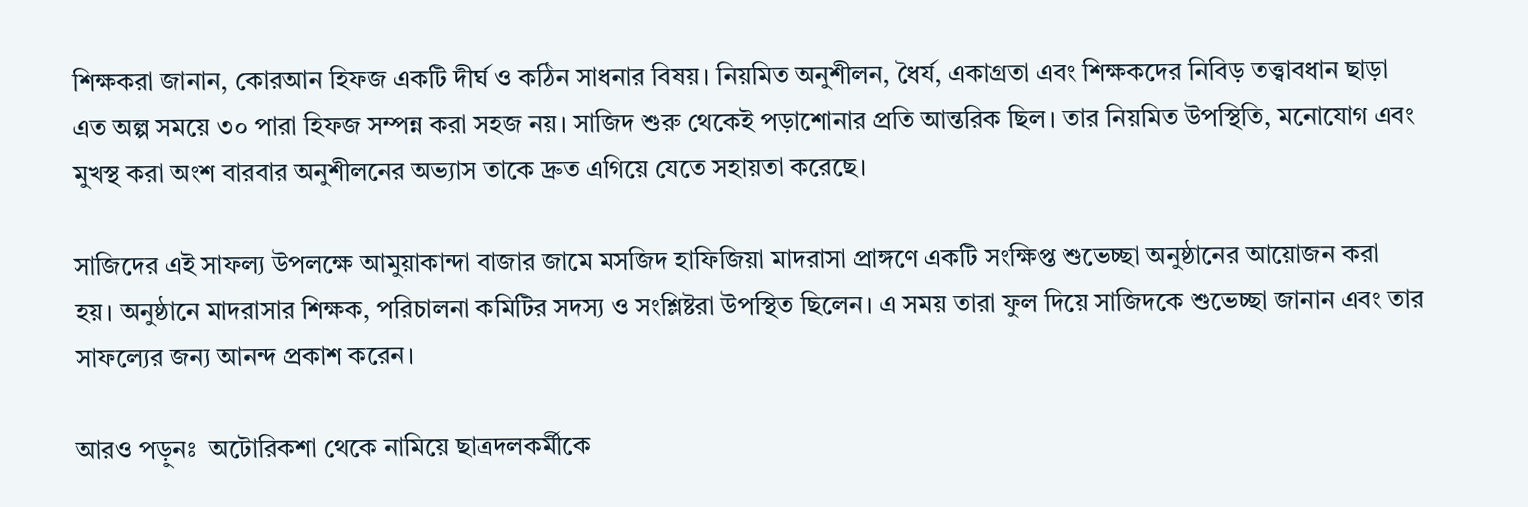শিক্ষকরা জানান, কোরআন হিফজ একটি দীর্ঘ ও কঠিন সাধনার বিষয়। নিয়মিত অনুশীলন, ধৈর্য, একাগ্রতা এবং শিক্ষকদের নিবিড় তত্ত্বাবধান ছাড়া এত অল্প সময়ে ৩০ পারা হিফজ সম্পন্ন করা সহজ নয়। সাজিদ শুরু থেকেই পড়াশোনার প্রতি আন্তরিক ছিল। তার নিয়মিত উপস্থিতি, মনোযোগ এবং মুখস্থ করা অংশ বারবার অনুশীলনের অভ্যাস তাকে দ্রুত এগিয়ে যেতে সহায়তা করেছে।

সাজিদের এই সাফল্য উপলক্ষে আমুয়াকান্দা বাজার জামে মসজিদ হাফিজিয়া মাদরাসা প্রাঙ্গণে একটি সংক্ষিপ্ত শুভেচ্ছা অনুষ্ঠানের আয়োজন করা হয়। অনুষ্ঠানে মাদরাসার শিক্ষক, পরিচালনা কমিটির সদস্য ও সংশ্লিষ্টরা উপস্থিত ছিলেন। এ সময় তারা ফুল দিয়ে সাজিদকে শুভেচ্ছা জানান এবং তার সাফল্যের জন্য আনন্দ প্রকাশ করেন।

আরও পড়ুনঃ  অটোরিকশা থেকে নামিয়ে ছাত্রদলকর্মীকে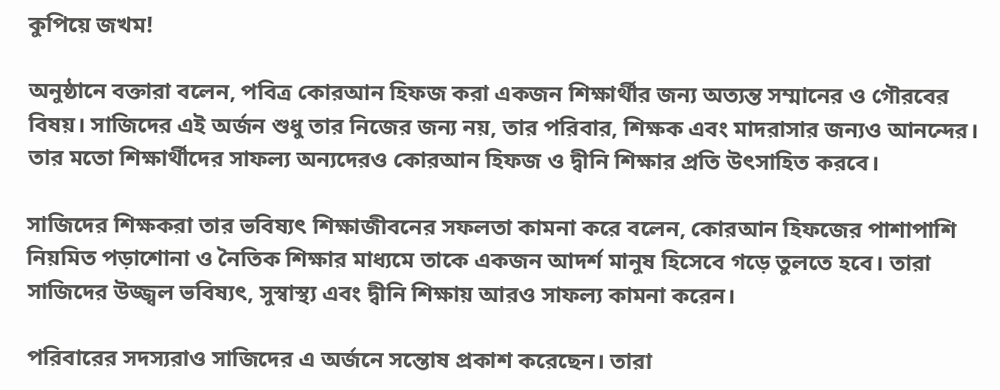কুপিয়ে জখম!

অনুষ্ঠানে বক্তারা বলেন, পবিত্র কোরআন হিফজ করা একজন শিক্ষার্থীর জন্য অত্যন্ত সম্মানের ও গৌরবের বিষয়। সাজিদের এই অর্জন শুধু তার নিজের জন্য নয়, তার পরিবার, শিক্ষক এবং মাদরাসার জন্যও আনন্দের। তার মতো শিক্ষার্থীদের সাফল্য অন্যদেরও কোরআন হিফজ ও দ্বীনি শিক্ষার প্রতি উৎসাহিত করবে।

সাজিদের শিক্ষকরা তার ভবিষ্যৎ শিক্ষাজীবনের সফলতা কামনা করে বলেন, কোরআন হিফজের পাশাপাশি নিয়মিত পড়াশোনা ও নৈতিক শিক্ষার মাধ্যমে তাকে একজন আদর্শ মানুষ হিসেবে গড়ে তুলতে হবে। তারা সাজিদের উজ্জ্বল ভবিষ্যৎ, সুস্বাস্থ্য এবং দ্বীনি শিক্ষায় আরও সাফল্য কামনা করেন।

পরিবারের সদস্যরাও সাজিদের এ অর্জনে সন্তোষ প্রকাশ করেছেন। তারা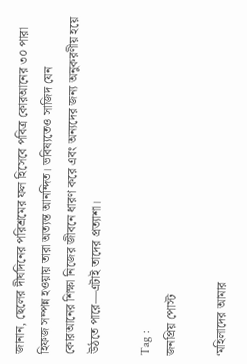জানান, ছেলের দীর্ঘদিনের পরিশ্রমের ফল হিসেবে পবিত্র কোরআনের ৩০ পারা হিফজ সম্পন্ন হওয়ায় তারা অত্যন্ত আনন্দিত। ভবিষ্যতেও সাজিদ যেন কোরআনের শিক্ষা নিজের জীবনে ধারণ করে এবং অন্যদের জন্য অনুকরণীয় হয়ে উঠতে পারে—এটাই তাদের প্রত্যাশা।

Tag :
জনপ্রিয় পোস্ট

‘মহিলাদের আমার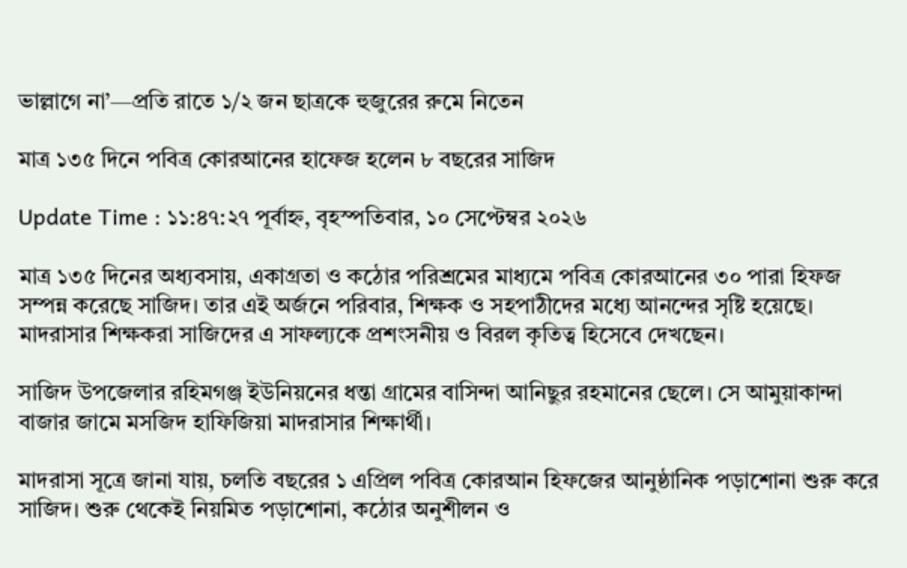ভাল্লাগে না’—প্রতি রাতে ১/২ জন ছাত্রকে হুজুরের রুমে নিতেন

মাত্র ১৩৫ দিনে পবিত্র কোরআনের হাফেজ হলেন ৮ বছরের সাজিদ

Update Time : ১১:৪৭:২৭ পূর্বাহ্ন, বৃহস্পতিবার, ১০ সেপ্টেম্বর ২০২৬

মাত্র ১৩৫ দিনের অধ্যবসায়, একাগ্রতা ও কঠোর পরিশ্রমের মাধ্যমে পবিত্র কোরআনের ৩০ পারা হিফজ সম্পন্ন করেছে সাজিদ। তার এই অর্জনে পরিবার, শিক্ষক ও সহপাঠীদের মধ্যে আনন্দের সৃষ্টি হয়েছে। মাদরাসার শিক্ষকরা সাজিদের এ সাফল্যকে প্রশংসনীয় ও বিরল কৃতিত্ব হিসেবে দেখছেন।

সাজিদ উপজেলার রহিমগঞ্জ ইউনিয়নের ধন্তা গ্রামের বাসিন্দা আনিছুর রহমানের ছেলে। সে আমুয়াকান্দা বাজার জামে মসজিদ হাফিজিয়া মাদরাসার শিক্ষার্থী।

মাদরাসা সূত্রে জানা যায়, চলতি বছরের ১ এপ্রিল পবিত্র কোরআন হিফজের আনুষ্ঠানিক পড়াশোনা শুরু করে সাজিদ। শুরু থেকেই নিয়মিত পড়াশোনা, কঠোর অনুশীলন ও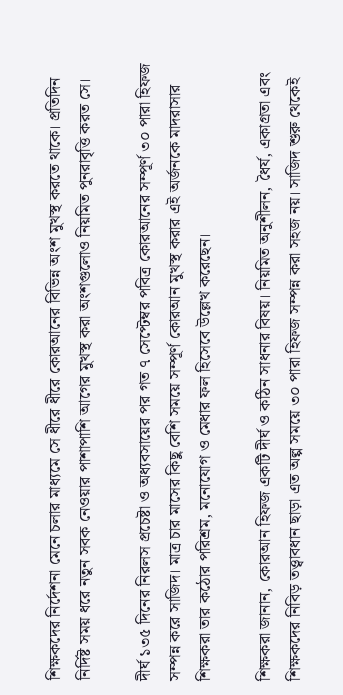শিক্ষকদের নির্দেশনা মেনে চলার মাধ্যমে সে ধীরে ধীরে কোরআনের বিভিন্ন অংশ মুখস্থ করতে থাকে। প্রতিদিন নির্দিষ্ট সময় ধরে নতুন সবক নেওয়ার পাশাপাশি আগের মুখস্থ করা অংশগুলোও নিয়মিত পুনরাবৃত্তি করত সে।

দীর্ঘ ১৩৫ দিনের নিরলস প্রচেষ্টা ও অধ্যবসায়ের পর গত ৭ সেপ্টেম্বর পবিত্র কোরআনের সম্পূর্ণ ৩০ পারা হিফজ সম্পন্ন করে সাজিদ। মাত্র চার মাসের কিছু বেশি সময়ে সম্পূর্ণ কোরআন মুখস্থ করার এই অর্জনকে মাদরাসার শিক্ষকরা তার কঠোর পরিশ্রম, মনোযোগ ও মেধার ফল হিসেবে উল্লেখ করেছেন।

শিক্ষকরা জানান, কোরআন হিফজ একটি দীর্ঘ ও কঠিন সাধনার বিষয়। নিয়মিত অনুশীলন, ধৈর্য, একাগ্রতা এবং শিক্ষকদের নিবিড় তত্ত্বাবধান ছাড়া এত অল্প সময়ে ৩০ পারা হিফজ সম্পন্ন করা সহজ নয়। সাজিদ শুরু থেকেই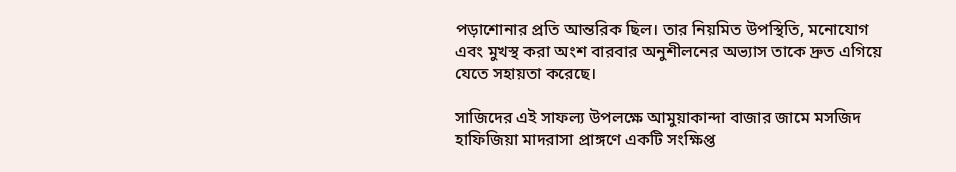পড়াশোনার প্রতি আন্তরিক ছিল। তার নিয়মিত উপস্থিতি, মনোযোগ এবং মুখস্থ করা অংশ বারবার অনুশীলনের অভ্যাস তাকে দ্রুত এগিয়ে যেতে সহায়তা করেছে।

সাজিদের এই সাফল্য উপলক্ষে আমুয়াকান্দা বাজার জামে মসজিদ হাফিজিয়া মাদরাসা প্রাঙ্গণে একটি সংক্ষিপ্ত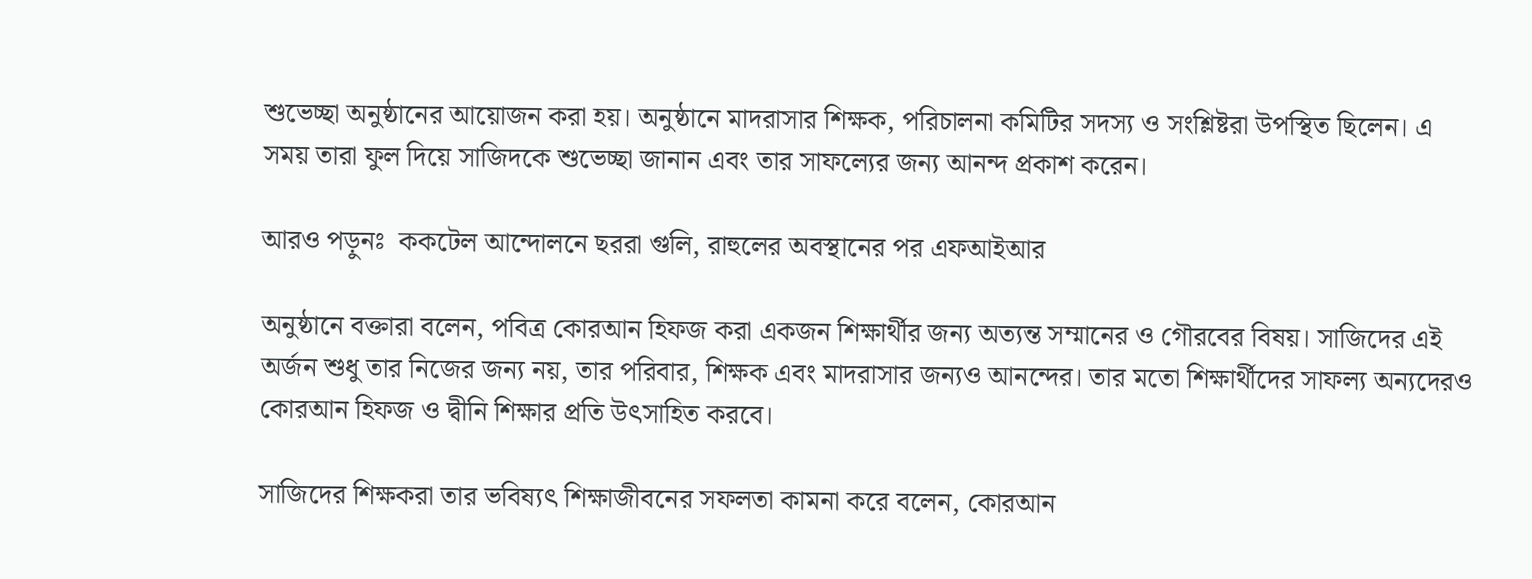শুভেচ্ছা অনুষ্ঠানের আয়োজন করা হয়। অনুষ্ঠানে মাদরাসার শিক্ষক, পরিচালনা কমিটির সদস্য ও সংশ্লিষ্টরা উপস্থিত ছিলেন। এ সময় তারা ফুল দিয়ে সাজিদকে শুভেচ্ছা জানান এবং তার সাফল্যের জন্য আনন্দ প্রকাশ করেন।

আরও পড়ুনঃ  ককটেল আন্দোলনে ছররা গুলি, রাহুলের অবস্থানের পর এফআইআর

অনুষ্ঠানে বক্তারা বলেন, পবিত্র কোরআন হিফজ করা একজন শিক্ষার্থীর জন্য অত্যন্ত সম্মানের ও গৌরবের বিষয়। সাজিদের এই অর্জন শুধু তার নিজের জন্য নয়, তার পরিবার, শিক্ষক এবং মাদরাসার জন্যও আনন্দের। তার মতো শিক্ষার্থীদের সাফল্য অন্যদেরও কোরআন হিফজ ও দ্বীনি শিক্ষার প্রতি উৎসাহিত করবে।

সাজিদের শিক্ষকরা তার ভবিষ্যৎ শিক্ষাজীবনের সফলতা কামনা করে বলেন, কোরআন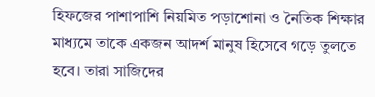হিফজের পাশাপাশি নিয়মিত পড়াশোনা ও নৈতিক শিক্ষার মাধ্যমে তাকে একজন আদর্শ মানুষ হিসেবে গড়ে তুলতে হবে। তারা সাজিদের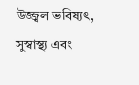উজ্জ্বল ভবিষ্যৎ, সুস্বাস্থ্য এবং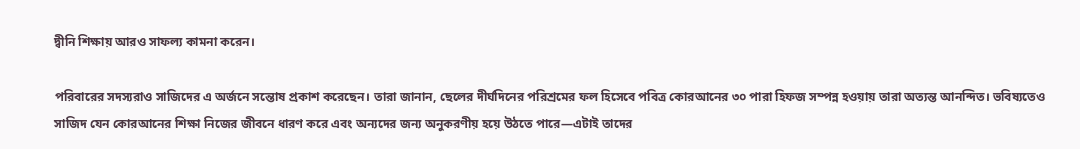দ্বীনি শিক্ষায় আরও সাফল্য কামনা করেন।

পরিবারের সদস্যরাও সাজিদের এ অর্জনে সন্তোষ প্রকাশ করেছেন। তারা জানান, ছেলের দীর্ঘদিনের পরিশ্রমের ফল হিসেবে পবিত্র কোরআনের ৩০ পারা হিফজ সম্পন্ন হওয়ায় তারা অত্যন্ত আনন্দিত। ভবিষ্যতেও সাজিদ যেন কোরআনের শিক্ষা নিজের জীবনে ধারণ করে এবং অন্যদের জন্য অনুকরণীয় হয়ে উঠতে পারে—এটাই তাদের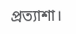প্রত্যাশা।